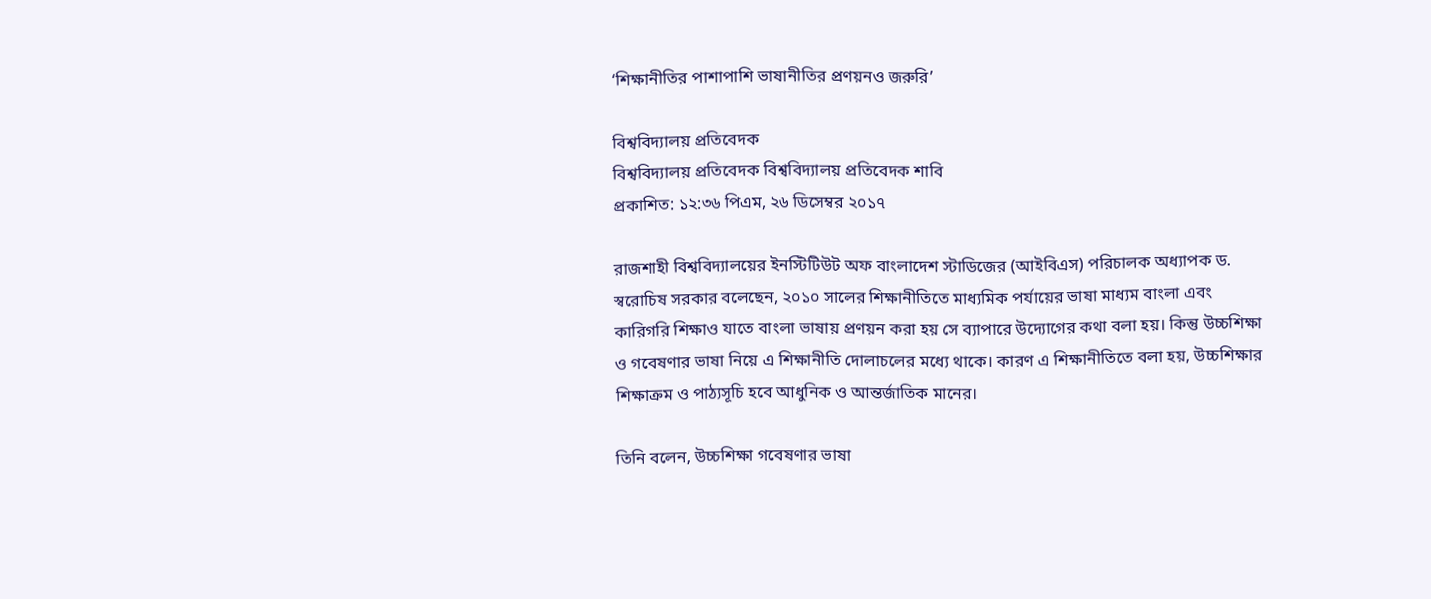‘শিক্ষানীতির পাশাপাশি ভাষানীতির প্রণয়নও জরুরি’

বিশ্ববিদ্যালয় প্রতিবেদক
বিশ্ববিদ্যালয় প্রতিবেদক বিশ্ববিদ্যালয় প্রতিবেদক শাবি
প্রকাশিত: ১২:৩৬ পিএম, ২৬ ডিসেম্বর ২০১৭

রাজশাহী বিশ্ববিদ্যালয়ের ইনস্টিটিউট অফ বাংলাদেশ স্টাডিজের (আইবিএস) পরিচালক অধ্যাপক ড. স্বরোচিষ সরকার বলেছেন, ২০১০ সালের শিক্ষানীতিতে মাধ্যমিক পর্যায়ের ভাষা মাধ্যম বাংলা এবং কারিগরি শিক্ষাও যাতে বাংলা ভাষায় প্রণয়ন করা হয় সে ব্যাপারে উদ্যোগের কথা বলা হয়। কিন্তু উচ্চশিক্ষা ও গবেষণার ভাষা নিয়ে এ শিক্ষানীতি দোলাচলের মধ্যে থাকে। কারণ এ শিক্ষানীতিতে বলা হয়, উচ্চশিক্ষার শিক্ষাক্রম ও পাঠ্যসূচি হবে আধুনিক ও আন্তর্জাতিক মানের।

তিনি বলেন, উচ্চশিক্ষা গবেষণার ভাষা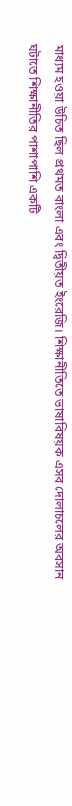মাধ্যম হওয়া উচিত ছিল প্রথমত বাংলা এবং দ্বিতীয়ত ইংরেজি। শিক্ষানীতিতে ভাষাবিষয়ক এসব দোলাচলের অবসান ঘটাতে শিক্ষানীতির পাশাপাশি একটি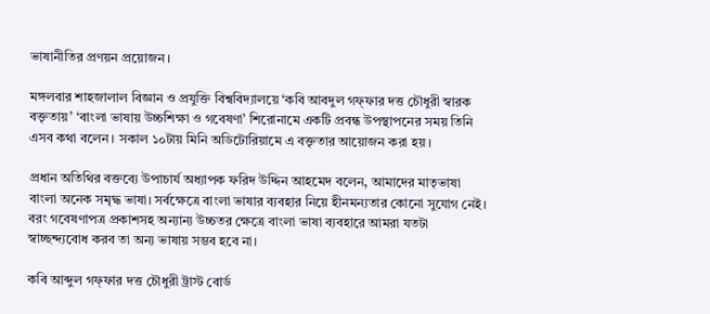ভাষানীতির প্রণয়ন প্রয়োজন।

মঙ্গলবার শাহজালাল বিজ্ঞান ও প্রযুক্তি বিশ্ববিদ্যালয়ে ‘কবি আবদুল গফ্ফার দত্ত চৌধুরী স্বারক বক্তৃতায়’ ‘বাংলা ভাষায় উচ্চশিক্ষা ও গবেষণা’ শিরোনামে একটি প্রবন্ধ উপস্থাপনের সময় তিনি এসব কথা বলেন। সকাল ১০টায় মিনি অডিটোরিয়ামে এ বক্তৃতার আয়োজন করা হয়।

প্রধান অতিথির বক্তব্যে উপাচার্য অধ্যাপক ফরিদ উদ্দিন আহমেদ বলেন, আমাদের মাতৃভাষা বাংলা অনেক সমৃদ্ধ ভাষা। সর্বক্ষেত্রে বাংলা ভাষার ব্যবহার নিয়ে হীনমন্যতার কোনো সুযোগ নেই। বরং গবেষণাপত্র প্রকাশসহ অন্যান্য উচ্চতর ক্ষেত্রে বাংলা ভাষা ব্যবহারে আমরা যতটা স্বাচ্ছন্দ্যবোধ করব তা অন্য ভাষায় সম্ভব হবে না।

কবি আব্দুল গফ্ফার দত্ত চৌধুরী ট্রাস্ট বোর্ড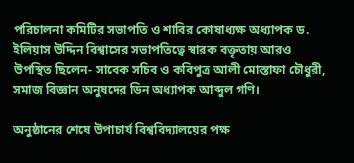পরিচালনা কমিটির সভাপতি ও শাবির কোষাধ্যক্ষ অধ্যাপক ড. ইলিয়াস উদ্দিন বিশ্বাসের সভাপতিত্বে স্বারক বক্তৃতায় আরও উপস্থিত ছিলেন- সাবেক সচিব ও কবিপুত্র আলী মোস্তাফা চৌধুরী, সমাজ বিজ্ঞান অনুষদের ডিন অধ্যাপক আব্দুল গণি।

অনুষ্ঠানের শেষে উপাচার্য বিশ্ববিদ্যালয়ের পক্ষ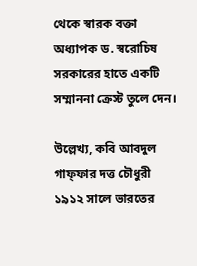থেকে স্বারক বক্তা অধ্যাপক ড. স্বরোচিষ সরকারের হাতে একটি সম্মাননা ক্রেস্ট তুলে দেন।

উল্লেখ্য, কবি আবদুল গাফ্ফার দত্ত চৌধুরী ১৯১২ সালে ভারতের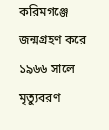করিমগঞ্জে জন্মগ্রহণ করে ১৯৬৬ সালে মৃত্যুবরণ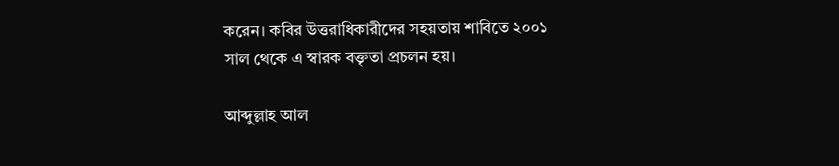করেন। কবির উত্তরাধিকারীদের সহয়তায় শাবিতে ২০০১ সাল থেকে এ স্বারক বক্তৃতা প্রচলন হয়।

আব্দুল্লাহ আল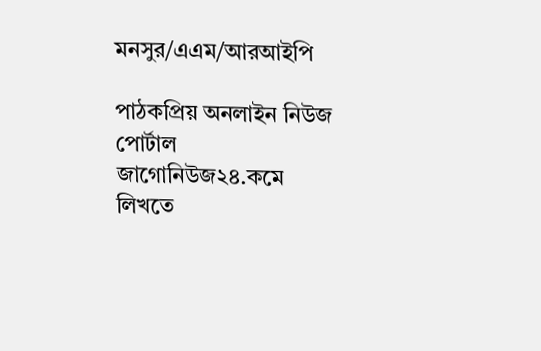মনসুর/এএম/আরআইপি

পাঠকপ্রিয় অনলাইন নিউজ পোর্টাল জাগোনিউজ২৪.কমে লিখতে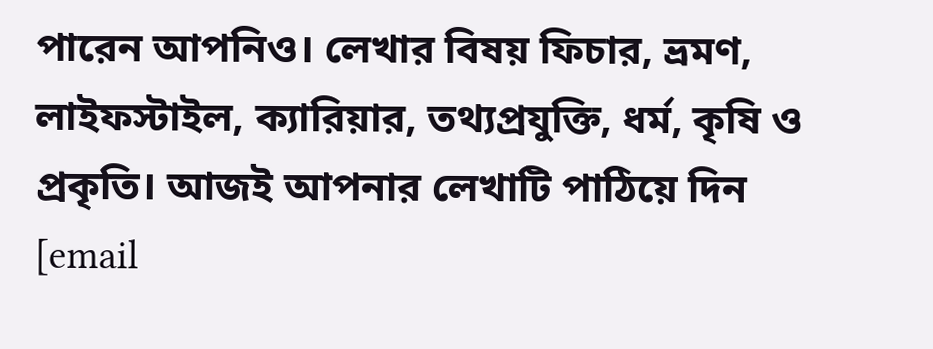পারেন আপনিও। লেখার বিষয় ফিচার, ভ্রমণ, লাইফস্টাইল, ক্যারিয়ার, তথ্যপ্রযুক্তি, ধর্ম, কৃষি ও প্রকৃতি। আজই আপনার লেখাটি পাঠিয়ে দিন [email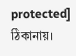protected] ঠিকানায়।